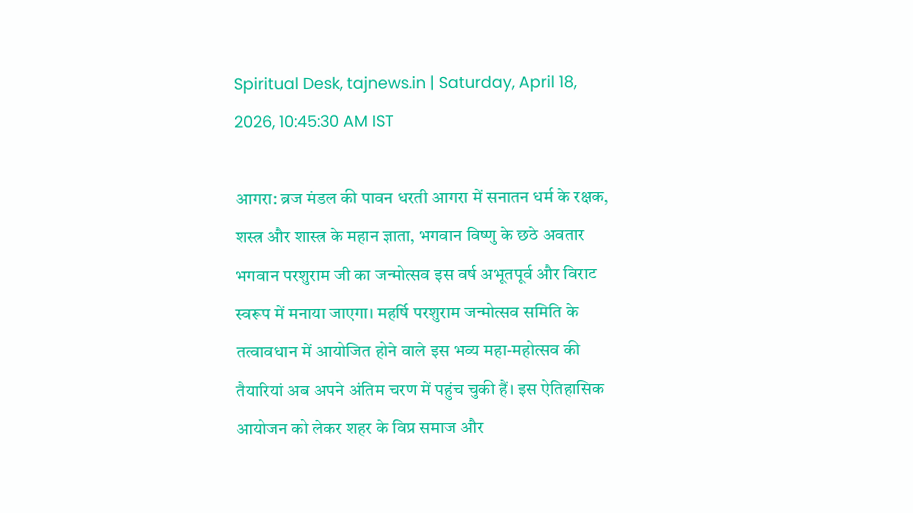Spiritual Desk, tajnews.in | Saturday, April 18, 2026, 10:45:30 AM IST

आगरा: ब्रज मंडल की पावन धरती आगरा में सनातन धर्म के रक्षक, शस्त्र और शास्त्र के महान ज्ञाता, भगवान विष्णु के छठे अवतार भगवान परशुराम जी का जन्मोत्सव इस वर्ष अभूतपूर्व और विराट स्वरूप में मनाया जाएगा। महर्षि परशुराम जन्मोत्सव समिति के तत्वावधान में आयोजित होने वाले इस भव्य महा-महोत्सव की तैयारियां अब अपने अंतिम चरण में पहुंच चुकी हैं। इस ऐतिहासिक आयोजन को लेकर शहर के विप्र समाज और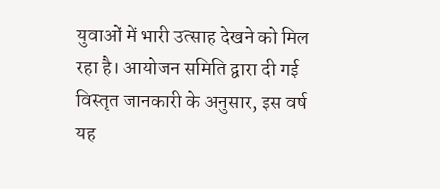युवाओं में भारी उत्साह देखने को मिल रहा है। आयोजन समिति द्वारा दी गई विस्तृत जानकारी के अनुसार, इस वर्ष यह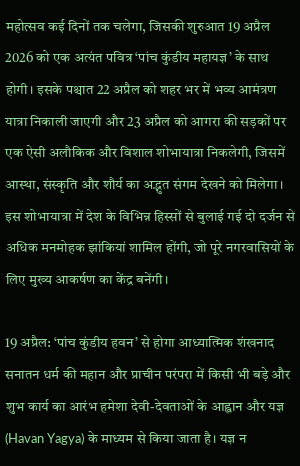महोत्सव कई दिनों तक चलेगा, जिसकी शुरुआत 19 अप्रैल 2026 को एक अत्यंत पवित्र ‘पांच कुंडीय महायज्ञ’ के साथ होगी। इसके पश्चात 22 अप्रैल को शहर भर में भव्य आमंत्रण यात्रा निकाली जाएगी और 23 अप्रैल को आगरा की सड़कों पर एक ऐसी अलौकिक और विशाल शोभायात्रा निकलेगी, जिसमें आस्था, संस्कृति और शौर्य का अद्भुत संगम देखने को मिलेगा। इस शोभायात्रा में देश के विभिन्न हिस्सों से बुलाई गई दो दर्जन से अधिक मनमोहक झांकियां शामिल होंगी, जो पूरे नगरवासियों के लिए मुख्य आकर्षण का केंद्र बनेंगी।

19 अप्रैल: ‘पांच कुंडीय हवन’ से होगा आध्यात्मिक शंखनाद
सनातन धर्म की महान और प्राचीन परंपरा में किसी भी बड़े और शुभ कार्य का आरंभ हमेशा देवी-देवताओं के आह्वान और यज्ञ (Havan Yagya) के माध्यम से किया जाता है। यज्ञ न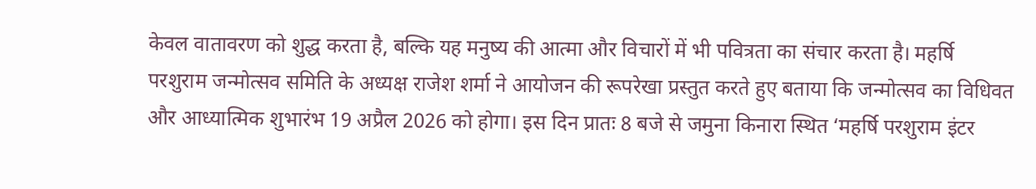केवल वातावरण को शुद्ध करता है, बल्कि यह मनुष्य की आत्मा और विचारों में भी पवित्रता का संचार करता है। महर्षि परशुराम जन्मोत्सव समिति के अध्यक्ष राजेश शर्मा ने आयोजन की रूपरेखा प्रस्तुत करते हुए बताया कि जन्मोत्सव का विधिवत और आध्यात्मिक शुभारंभ 19 अप्रैल 2026 को होगा। इस दिन प्रातः 8 बजे से जमुना किनारा स्थित ‘महर्षि परशुराम इंटर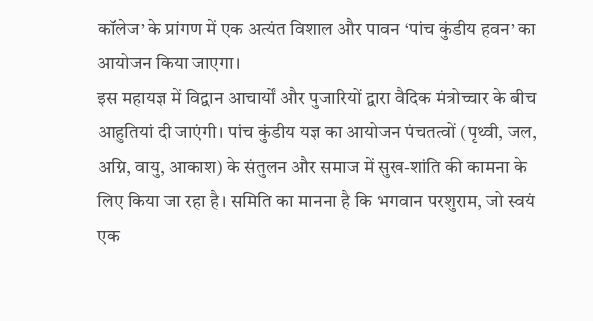कॉलेज’ के प्रांगण में एक अत्यंत विशाल और पावन ‘पांच कुंडीय हवन’ का आयोजन किया जाएगा।
इस महायज्ञ में विद्वान आचार्यों और पुजारियों द्वारा वैदिक मंत्रोच्चार के बीच आहुतियां दी जाएंगी। पांच कुंडीय यज्ञ का आयोजन पंचतत्वों (पृथ्वी, जल, अग्नि, वायु, आकाश) के संतुलन और समाज में सुख-शांति की कामना के लिए किया जा रहा है। समिति का मानना है कि भगवान परशुराम, जो स्वयं एक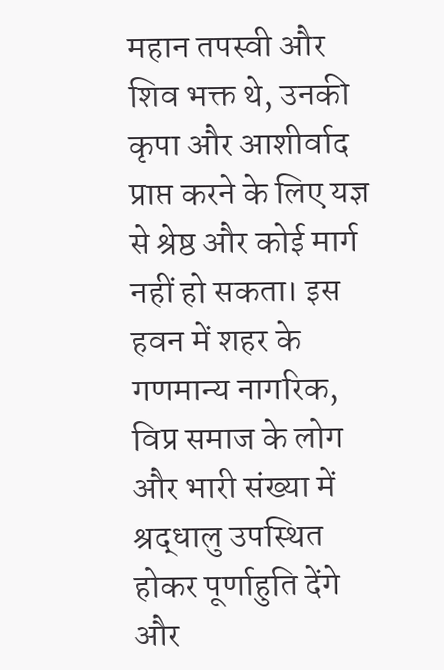महान तपस्वी और शिव भक्त थे, उनकी कृपा और आशीर्वाद प्राप्त करने के लिए यज्ञ से श्रेष्ठ और कोई मार्ग नहीं हो सकता। इस हवन में शहर के गणमान्य नागरिक, विप्र समाज के लोग और भारी संख्या में श्रद्धालु उपस्थित होकर पूर्णाहुति देंगे और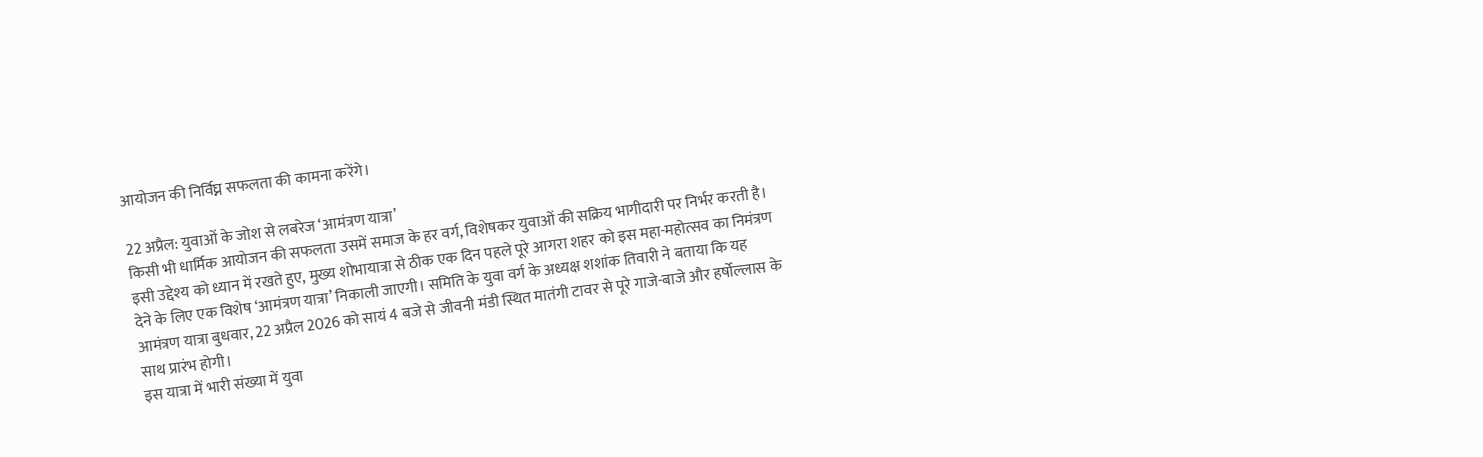आयोजन की निर्विघ्न सफलता की कामना करेंगे।

22 अप्रैल: युवाओं के जोश से लबरेज ‘आमंत्रण यात्रा’
किसी भी धार्मिक आयोजन की सफलता उसमें समाज के हर वर्ग, विशेषकर युवाओं की सक्रिय भागीदारी पर निर्भर करती है। इसी उद्देश्य को ध्यान में रखते हुए, मुख्य शोभायात्रा से ठीक एक दिन पहले पूरे आगरा शहर को इस महा-महोत्सव का निमंत्रण देने के लिए एक विशेष ‘आमंत्रण यात्रा’ निकाली जाएगी। समिति के युवा वर्ग के अध्यक्ष शशांक तिवारी ने बताया कि यह आमंत्रण यात्रा बुधवार, 22 अप्रैल 2026 को सायं 4 बजे से जीवनी मंडी स्थित मातंगी टावर से पूरे गाजे-बाजे और हर्षोल्लास के साथ प्रारंभ होगी।
इस यात्रा में भारी संख्या में युवा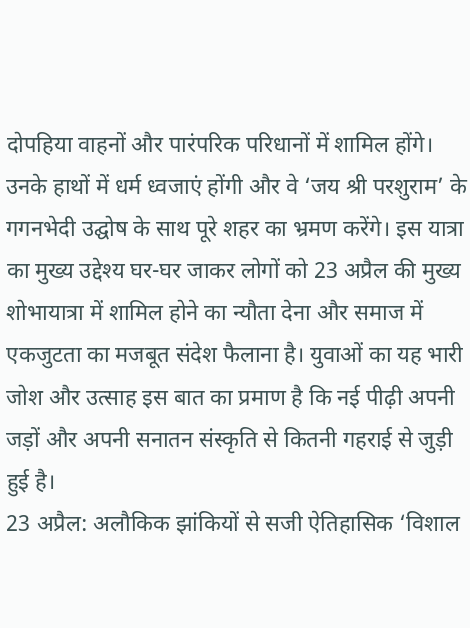दोपहिया वाहनों और पारंपरिक परिधानों में शामिल होंगे। उनके हाथों में धर्म ध्वजाएं होंगी और वे ‘जय श्री परशुराम’ के गगनभेदी उद्घोष के साथ पूरे शहर का भ्रमण करेंगे। इस यात्रा का मुख्य उद्देश्य घर-घर जाकर लोगों को 23 अप्रैल की मुख्य शोभायात्रा में शामिल होने का न्यौता देना और समाज में एकजुटता का मजबूत संदेश फैलाना है। युवाओं का यह भारी जोश और उत्साह इस बात का प्रमाण है कि नई पीढ़ी अपनी जड़ों और अपनी सनातन संस्कृति से कितनी गहराई से जुड़ी हुई है।
23 अप्रैल: अलौकिक झांकियों से सजी ऐतिहासिक ‘विशाल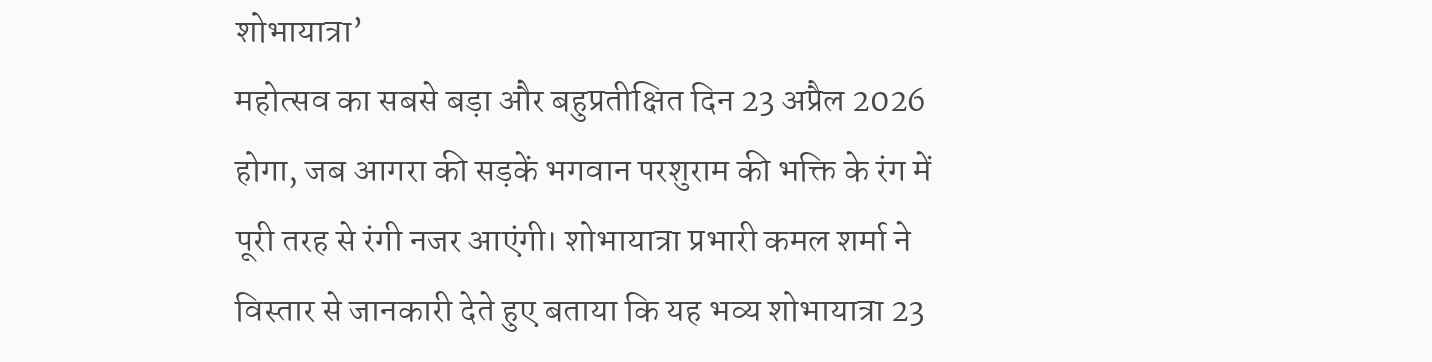शोभायात्रा’
महोत्सव का सबसे बड़ा और बहुप्रतीक्षित दिन 23 अप्रैल 2026 होगा, जब आगरा की सड़कें भगवान परशुराम की भक्ति के रंग में पूरी तरह से रंगी नजर आएंगी। शोभायात्रा प्रभारी कमल शर्मा ने विस्तार से जानकारी देते हुए बताया कि यह भव्य शोभायात्रा 23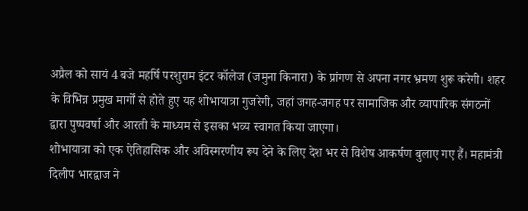अप्रैल को सायं 4 बजे महर्षि परशुराम इंटर कॉलेज (जमुना किनारा) के प्रांगण से अपना नगर भ्रमण शुरू करेगी। शहर के विभिन्न प्रमुख मार्गों से होते हुए यह शोभायात्रा गुजरेगी, जहां जगह-जगह पर सामाजिक और व्यापारिक संगठनों द्वारा पुष्पवर्षा और आरती के माध्यम से इसका भव्य स्वागत किया जाएगा।
शोभायात्रा को एक ऐतिहासिक और अविस्मरणीय रूप देने के लिए देश भर से विशेष आकर्षण बुलाए गए हैं। महामंत्री दिलीप भारद्वाज ने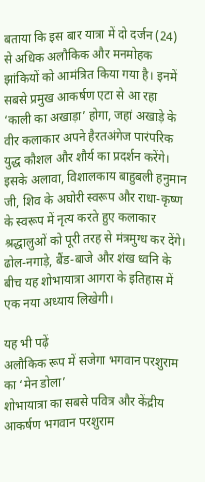बताया कि इस बार यात्रा में दो दर्जन (24) से अधिक अलौकिक और मनमोहक झांकियों को आमंत्रित किया गया है। इनमें सबसे प्रमुख आकर्षण एटा से आ रहा ‘काली का अखाड़ा’ होगा, जहां अखाड़े के वीर कलाकार अपने हैरतअंगेज पारंपरिक युद्ध कौशल और शौर्य का प्रदर्शन करेंगे। इसके अलावा, विशालकाय बाहुबली हनुमान जी, शिव के अघोरी स्वरूप और राधा-कृष्ण के स्वरूप में नृत्य करते हुए कलाकार श्रद्धालुओं को पूरी तरह से मंत्रमुग्ध कर देंगे। ढोल-नगाड़े, बैंड-बाजे और शंख ध्वनि के बीच यह शोभायात्रा आगरा के इतिहास में एक नया अध्याय लिखेगी।

यह भी पढ़ें
अलौकिक रूप में सजेगा भगवान परशुराम का ‘मेन डोला’
शोभायात्रा का सबसे पवित्र और केंद्रीय आकर्षण भगवान परशुराम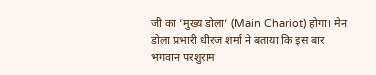जी का ‘मुख्य डोला’ (Main Chariot) होगा। मेन डोला प्रभारी धीरज शर्मा ने बताया कि इस बार भगवान परशुराम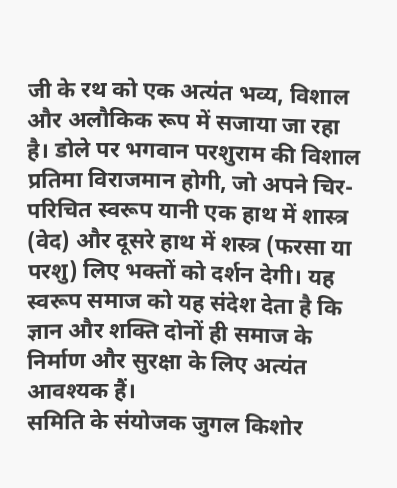जी के रथ को एक अत्यंत भव्य, विशाल और अलौकिक रूप में सजाया जा रहा है। डोले पर भगवान परशुराम की विशाल प्रतिमा विराजमान होगी, जो अपने चिर-परिचित स्वरूप यानी एक हाथ में शास्त्र (वेद) और दूसरे हाथ में शस्त्र (फरसा या परशु) लिए भक्तों को दर्शन देगी। यह स्वरूप समाज को यह संदेश देता है कि ज्ञान और शक्ति दोनों ही समाज के निर्माण और सुरक्षा के लिए अत्यंत आवश्यक हैं।
समिति के संयोजक जुगल किशोर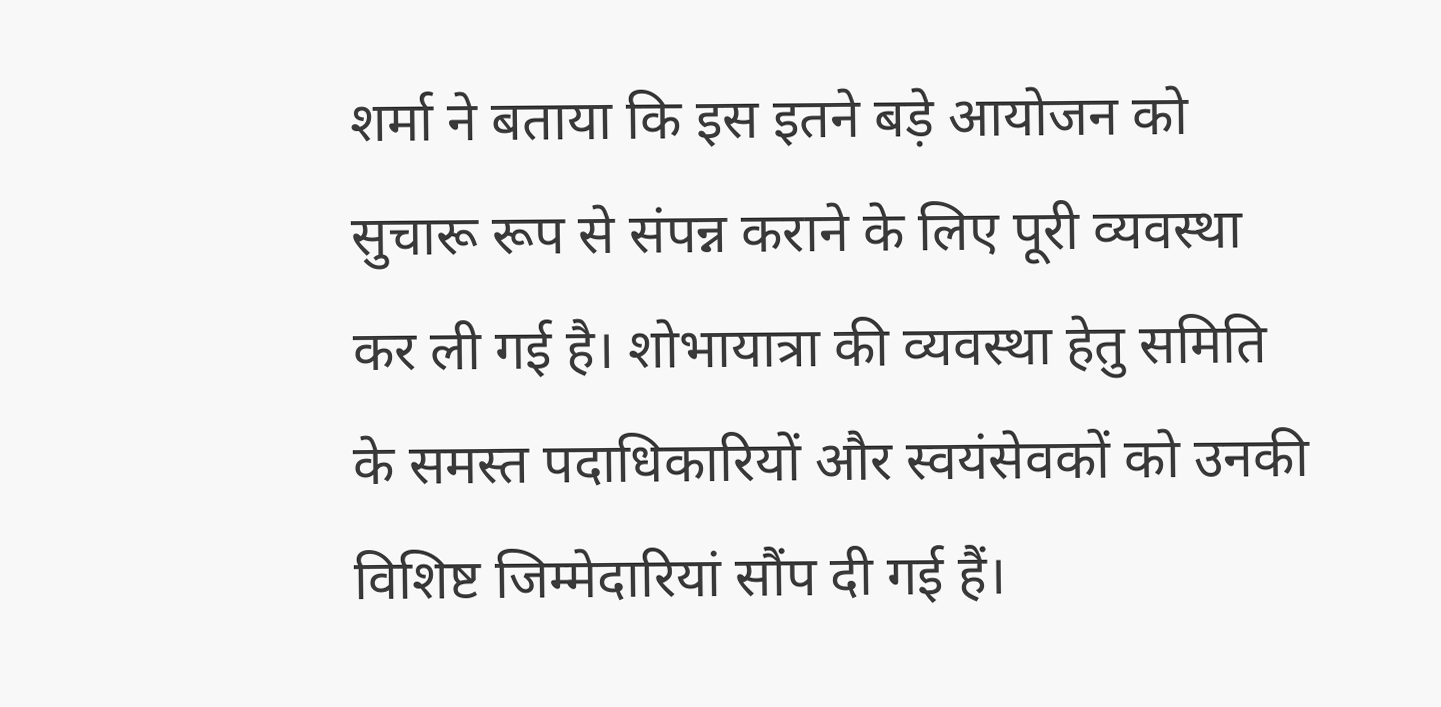शर्मा ने बताया कि इस इतने बड़े आयोजन को सुचारू रूप से संपन्न कराने के लिए पूरी व्यवस्था कर ली गई है। शोभायात्रा की व्यवस्था हेतु समिति के समस्त पदाधिकारियों और स्वयंसेवकों को उनकी विशिष्ट जिम्मेदारियां सौंप दी गई हैं।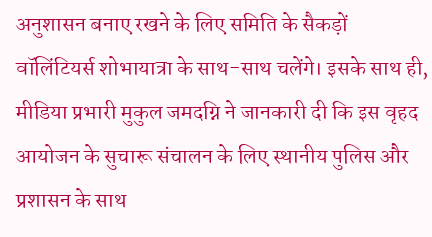अनुशासन बनाए रखने के लिए समिति के सैकड़ों वॉलिंटियर्स शोभायात्रा के साथ-साथ चलेंगे। इसके साथ ही, मीडिया प्रभारी मुकुल जमदग्नि ने जानकारी दी कि इस वृहद आयोजन के सुचारू संचालन के लिए स्थानीय पुलिस और प्रशासन के साथ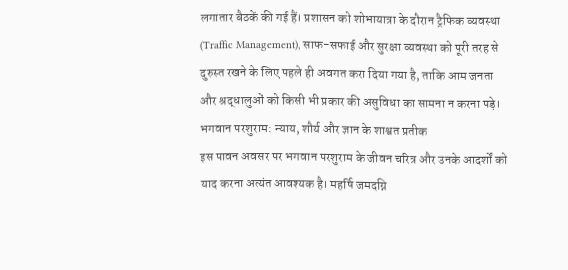लगातार बैठकें की गई हैं। प्रशासन को शोभायात्रा के दौरान ट्रैफिक व्यवस्था (Traffic Management), साफ-सफाई और सुरक्षा व्यवस्था को पूरी तरह से दुरुस्त रखने के लिए पहले ही अवगत करा दिया गया है, ताकि आम जनता और श्रद्धालुओं को किसी भी प्रकार की असुविधा का सामना न करना पड़े।
भगवान परशुराम: न्याय, शौर्य और ज्ञान के शाश्वत प्रतीक
इस पावन अवसर पर भगवान परशुराम के जीवन चरित्र और उनके आदर्शों को याद करना अत्यंत आवश्यक है। महर्षि जमदग्नि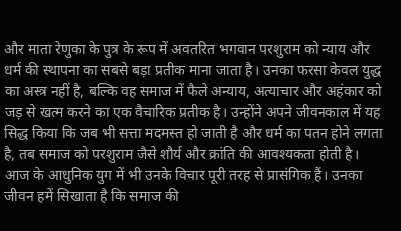और माता रेणुका के पुत्र के रूप में अवतरित भगवान परशुराम को न्याय और धर्म की स्थापना का सबसे बड़ा प्रतीक माना जाता है। उनका फरसा केवल युद्ध का अस्त्र नहीं है, बल्कि वह समाज में फैले अन्याय, अत्याचार और अहंकार को जड़ से खत्म करने का एक वैचारिक प्रतीक है। उन्होंने अपने जीवनकाल में यह सिद्ध किया कि जब भी सत्ता मदमस्त हो जाती है और धर्म का पतन होने लगता है, तब समाज को परशुराम जैसे शौर्य और क्रांति की आवश्यकता होती है।
आज के आधुनिक युग में भी उनके विचार पूरी तरह से प्रासंगिक हैं। उनका जीवन हमें सिखाता है कि समाज की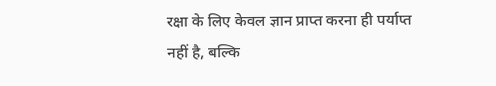रक्षा के लिए केवल ज्ञान प्राप्त करना ही पर्याप्त नहीं है, बल्कि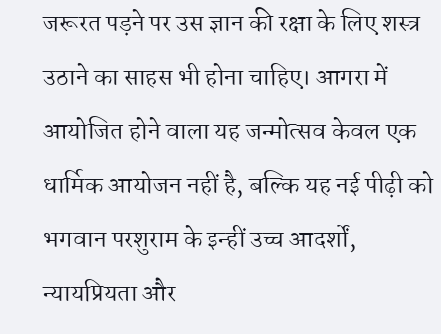जरूरत पड़ने पर उस ज्ञान की रक्षा के लिए शस्त्र उठाने का साहस भी होना चाहिए। आगरा में आयोजित होने वाला यह जन्मोत्सव केवल एक धार्मिक आयोजन नहीं है, बल्कि यह नई पीढ़ी को भगवान परशुराम के इन्हीं उच्च आदर्शों, न्यायप्रियता और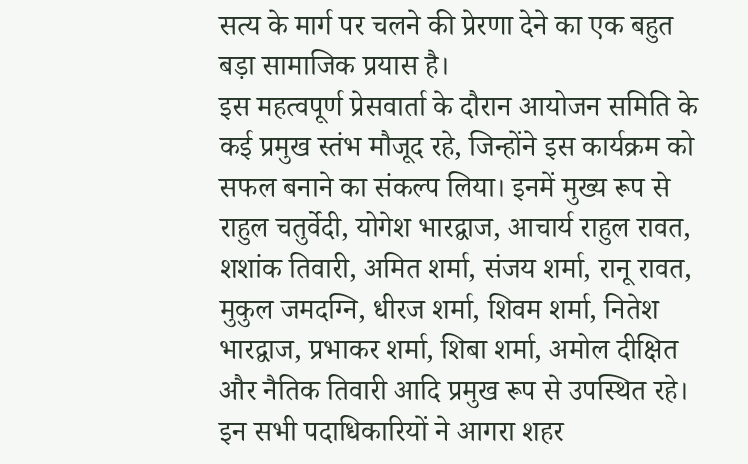सत्य के मार्ग पर चलने की प्रेरणा देने का एक बहुत बड़ा सामाजिक प्रयास है।
इस महत्वपूर्ण प्रेसवार्ता के दौरान आयोजन समिति के कई प्रमुख स्तंभ मौजूद रहे, जिन्होंने इस कार्यक्रम को सफल बनाने का संकल्प लिया। इनमें मुख्य रूप से राहुल चतुर्वेदी, योगेश भारद्वाज, आचार्य राहुल रावत, शशांक तिवारी, अमित शर्मा, संजय शर्मा, रानू रावत, मुकुल जमदग्नि, धीरज शर्मा, शिवम शर्मा, नितेश भारद्वाज, प्रभाकर शर्मा, शिबा शर्मा, अमोल दीक्षित और नैतिक तिवारी आदि प्रमुख रूप से उपस्थित रहे। इन सभी पदाधिकारियों ने आगरा शहर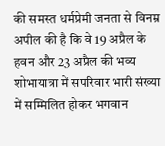की समस्त धर्मप्रेमी जनता से विनम्र अपील की है कि वे 19 अप्रैल के हवन और 23 अप्रैल की भव्य शोभायात्रा में सपरिवार भारी संख्या में सम्मिलित होकर भगवान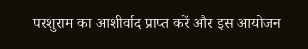परशुराम का आशीर्वाद प्राप्त करें और इस आयोजन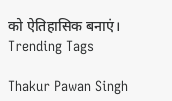को ऐतिहासिक बनाएं।
Trending Tags

Thakur Pawan Singh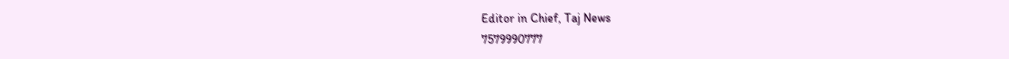Editor in Chief, Taj News
7579990777